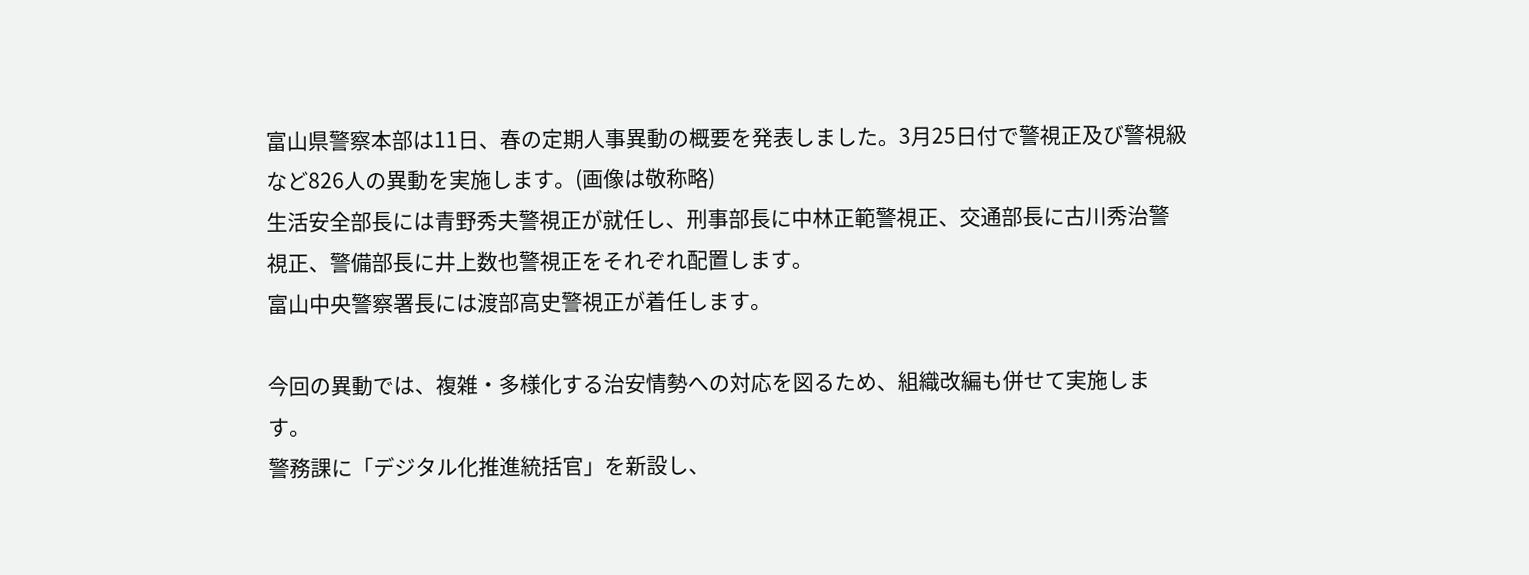富山県警察本部は11日、春の定期人事異動の概要を発表しました。3月25日付で警視正及び警視級など826人の異動を実施します。(画像は敬称略)
生活安全部長には青野秀夫警視正が就任し、刑事部長に中林正範警視正、交通部長に古川秀治警視正、警備部長に井上数也警視正をそれぞれ配置します。
富山中央警察署長には渡部高史警視正が着任します。

今回の異動では、複雑・多様化する治安情勢への対応を図るため、組織改編も併せて実施します。
警務課に「デジタル化推進統括官」を新設し、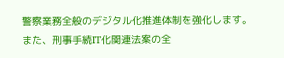警察業務全般のデジタル化推進体制を強化します。
また、刑事手続IT化関連法案の全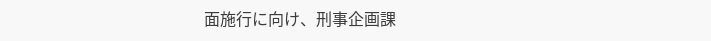面施行に向け、刑事企画課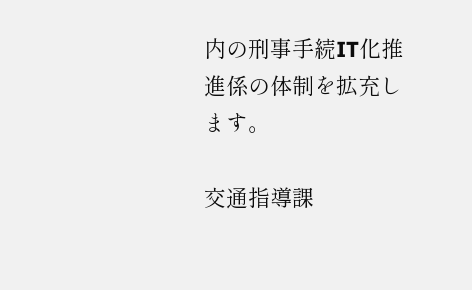内の刑事手続IT化推進係の体制を拡充します。

交通指導課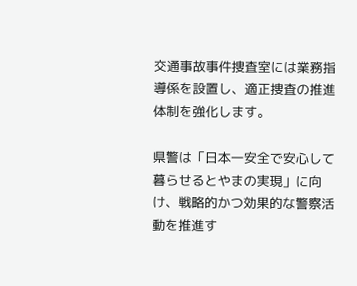交通事故事件捜査室には業務指導係を設置し、適正捜査の推進体制を強化します。

県警は「日本一安全で安心して暮らせるとやまの実現」に向け、戦略的かつ効果的な警察活動を推進す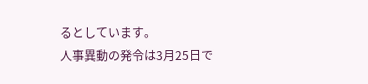るとしています。
人事異動の発令は3月25日で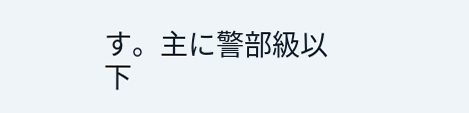す。主に警部級以下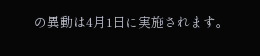の異動は4月1日に実施されます。